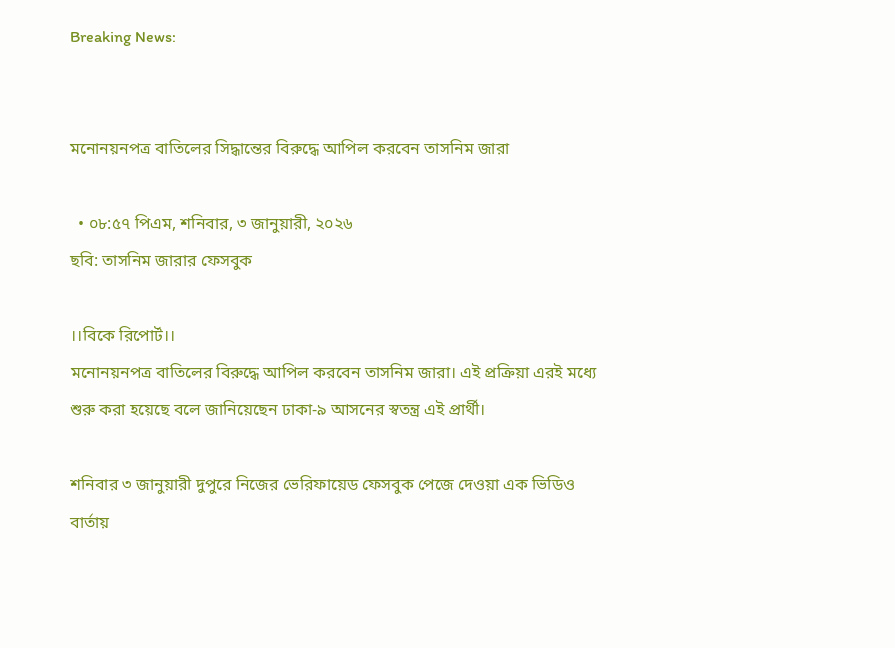Breaking News:


মনোনয়নপত্র বাতিলের সিদ্ধান্তের বিরুদ্ধে আপিল করবেন তাসনিম জারা

  • ০৮:৫৭ পিএম, শনিবার, ৩ জানুয়ারী, ২০২৬
ছবি: তাসনিম জারার ফেসবুক

।।বিকে রিপোর্ট।।
মনোনয়নপত্র বাতিলের বিরুদ্ধে আপিল করবেন তাসনিম জারা। এই প্রক্রিয়া এরই মধ্যে শুরু করা হয়েছে বলে জানিয়েছেন ঢাকা-৯ আসনের স্বতন্ত্র এই প্রার্থী।

শনিবার ৩ জানুয়ারী দুপুরে নিজের ভেরিফায়েড ফেসবুক পেজে দেওয়া এক ভিডিও বার্তায়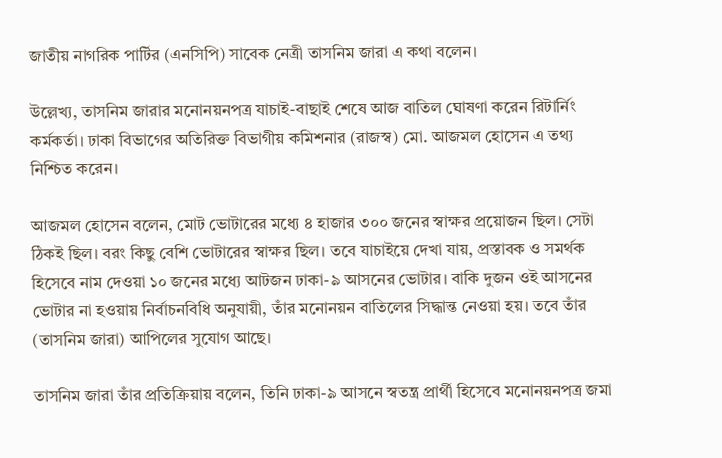জাতীয় নাগরিক পার্টির (এনসিপি) সাবেক নেত্রী তাসনিম জারা এ কথা বলেন।

উল্লেখ্য, তাসনিম জারার মনোনয়নপত্র যাচাই-বাছাই শেষে আজ বাতিল ঘোষণা করেন রিটার্নিং কর্মকর্তা। ঢাকা বিভাগের অতিরিক্ত বিভাগীয় কমিশনার (রাজস্ব) মো. আজমল হোসেন এ তথ্য নিশ্চিত করেন।

আজমল হোসেন বলেন, মোট ভোটারের মধ্যে ৪ হাজার ৩০০ জনের স্বাক্ষর প্রয়োজন ছিল। সেটা ঠিকই ছিল। বরং কিছু বেশি ভোটারের স্বাক্ষর ছিল। তবে যাচাইয়ে দেখা যায়, প্রস্তাবক ও সমর্থক হিসেবে নাম দেওয়া ১০ জনের মধ্যে আটজন ঢাকা-৯ আসনের ভোটার। বাকি দুজন ওই আসনের ভোটার না হওয়ায় নির্বাচনবিধি অনুযায়ী, তাঁর মনোনয়ন বাতিলের সিদ্ধান্ত নেওয়া হয়। তবে তাঁর (তাসনিম জারা) আপিলের সুযোগ আছে।

তাসনিম জারা তাঁর প্রতিক্রিয়ায় বলেন, তিনি ঢাকা-৯ আসনে স্বতন্ত্র প্রার্থী হিসেবে মনোনয়নপত্র জমা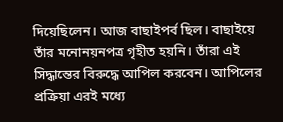দিয়েছিলেন। আজ বাছাইপর্ব ছিল। বাছাইয়ে তাঁর মনোনয়নপত্র গৃহীত হয়নি। তাঁরা এই সিদ্ধান্তের বিরুদ্ধে আপিল করবেন। আপিলের প্রক্রিয়া এরই মধ্যে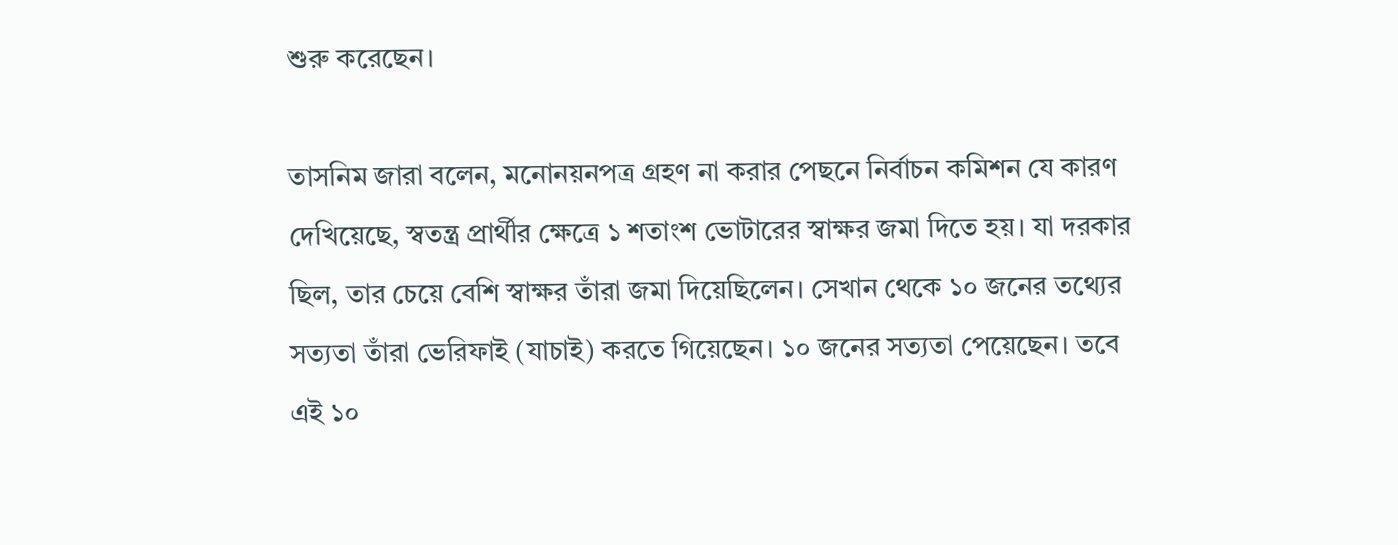শুরু করেছেন।

তাসনিম জারা বলেন, মনোনয়নপত্র গ্রহণ না করার পেছনে নির্বাচন কমিশন যে কারণ দেখিয়েছে, স্বতন্ত্র প্রার্থীর ক্ষেত্রে ১ শতাংশ ভোটারের স্বাক্ষর জমা দিতে হয়। যা দরকার ছিল, তার চেয়ে বেশি স্বাক্ষর তাঁরা জমা দিয়েছিলেন। সেখান থেকে ১০ জনের তথ্যের সত্যতা তাঁরা ভেরিফাই (যাচাই) করতে গিয়েছেন। ১০ জনের সত্যতা পেয়েছেন। তবে এই ১০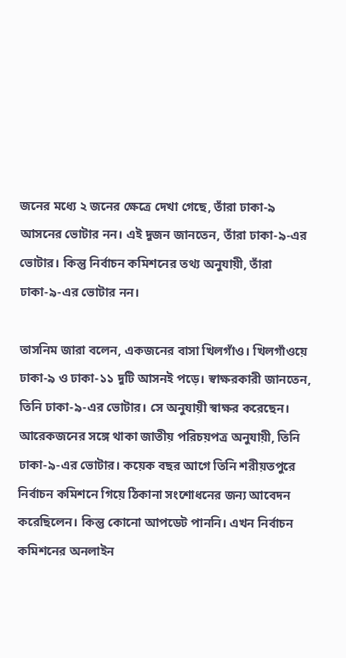জনের মধ্যে ২ জনের ক্ষেত্রে দেখা গেছে, তাঁরা ঢাকা-৯ আসনের ভোটার নন। এই দুজন জানতেন, তাঁরা ঢাকা-৯-এর ভোটার। কিন্তু নির্বাচন কমিশনের তথ্য অনুযায়ী, তাঁরা ঢাকা-৯-এর ভোটার নন।

তাসনিম জারা বলেন, একজনের বাসা খিলগাঁও। খিলগাঁওয়ে ঢাকা-৯ ও ঢাকা-১১ দুটি আসনই পড়ে। স্বাক্ষরকারী জানতেন, তিনি ঢাকা-৯-এর ভোটার। সে অনুযায়ী স্বাক্ষর করেছেন। আরেকজনের সঙ্গে থাকা জাতীয় পরিচয়পত্র অনুযায়ী, তিনি ঢাকা-৯-এর ভোটার। কয়েক বছর আগে তিনি শরীয়তপুরে নির্বাচন কমিশনে গিয়ে ঠিকানা সংশোধনের জন্য আবেদন করেছিলেন। কিন্তু কোনো আপডেট পাননি। এখন নির্বাচন কমিশনের অনলাইন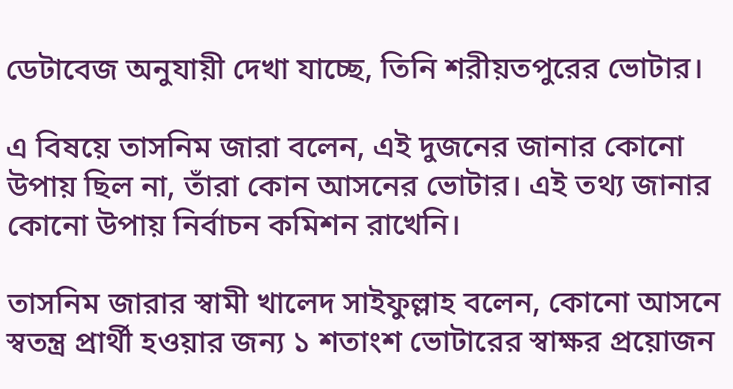ডেটাবেজ অনুযায়ী দেখা যাচ্ছে, তিনি শরীয়তপুরের ভোটার।

এ বিষয়ে তাসনিম জারা বলেন, এই দুজনের জানার কোনো উপায় ছিল না, তাঁরা কোন আসনের ভোটার। এই তথ্য জানার কোনো উপায় নির্বাচন কমিশন রাখেনি।

তাসনিম জারার স্বামী খালেদ সাইফুল্লাহ বলেন, কোনো আসনে স্বতন্ত্র প্রার্থী হওয়ার জন্য ১ শতাংশ ভোটারের স্বাক্ষর প্রয়োজন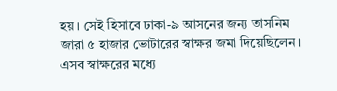হয়। সেই হিসাবে ঢাকা-৯ আসনের জন্য তাসনিম জারা ৫ হাজার ভোটারের স্বাক্ষর জমা দিয়েছিলেন। এসব স্বাক্ষরের মধ্যে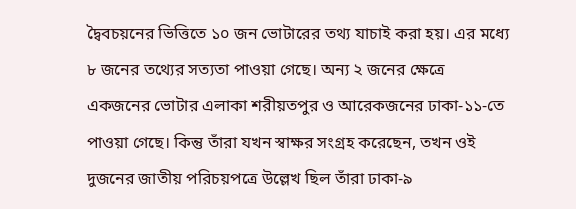দ্বৈবচয়নের ভিত্তিতে ১০ জন ভোটারের তথ্য যাচাই করা হয়। এর মধ্যে ৮ জনের তথ্যের সত্যতা পাওয়া গেছে। অন্য ২ জনের ক্ষেত্রে একজনের ভোটার এলাকা শরীয়তপুর ও আরেকজনের ঢাকা-১১-তে পাওয়া গেছে। কিন্তু তাঁরা যখন স্বাক্ষর সংগ্রহ করেছেন, তখন ওই দুজনের জাতীয় পরিচয়পত্রে উল্লেখ ছিল তাঁরা ঢাকা-৯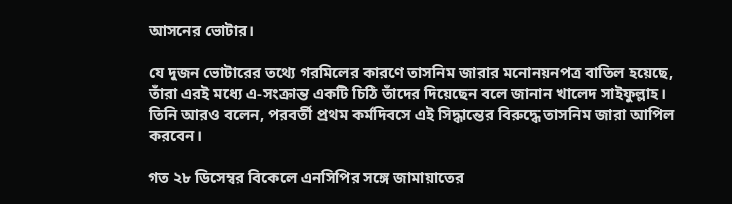আসনের ভোটার।

যে দুজন ভোটারের তথ্যে গরমিলের কারণে তাসনিম জারার মনোনয়নপত্র বাতিল হয়েছে, তাঁরা এরই মধ্যে এ-সংক্রান্ত একটি চিঠি তাঁদের দিয়েছেন বলে জানান খালেদ সাইফুল্লাহ। তিনি আরও বলেন, পরবর্তী প্রথম কর্মদিবসে এই সিদ্ধান্তের বিরুদ্ধে তাসনিম জারা আপিল করবেন।

গত ২৮ ডিসেম্বর বিকেলে এনসিপির সঙ্গে জামায়াতের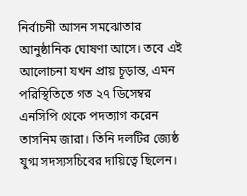নির্বাচনী আসন সমঝোতার আনুষ্ঠানিক ঘোষণা আসে। তবে এই আলোচনা যখন প্রায় চূড়ান্ত, এমন পরিস্থিতিতে গত ২৭ ডিসেম্বর এনসিপি থেকে পদত্যাগ করেন তাসনিম জারা। তিনি দলটির জ্যেষ্ঠ যুগ্ম সদস্যসচিবের দায়িত্বে ছিলেন।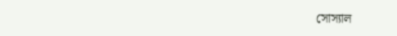সোস্যাল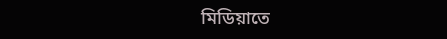মিডিয়াতে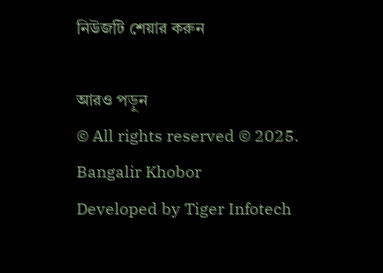নিউজটি শেয়ার করুন

আরও পড়ুন
© All rights reserved © 2025. Bangalir Khobor
Developed by Tiger Infotech